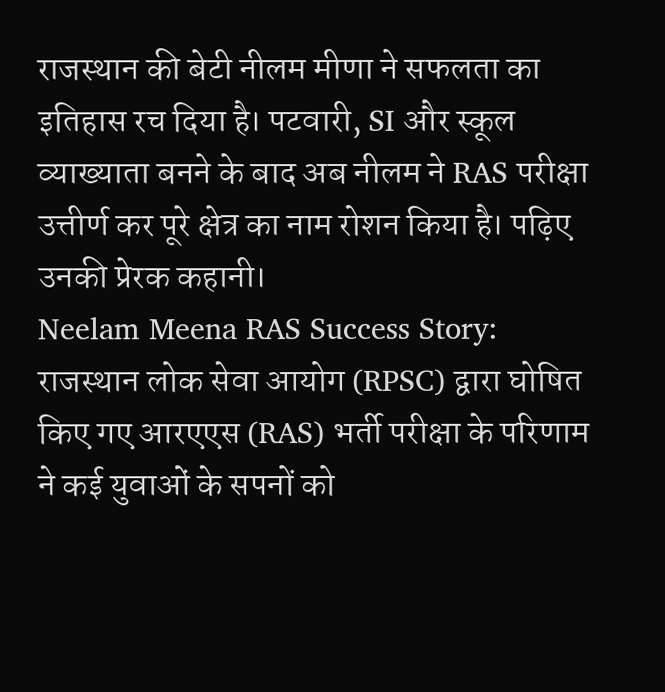राजस्थान की बेटी नीलम मीणा ने सफलता का इतिहास रच दिया है। पटवारी, SI और स्कूल व्याख्याता बनने के बाद अब नीलम ने RAS परीक्षा उत्तीर्ण कर पूरे क्षेत्र का नाम रोशन किया है। पढ़िए उनकी प्रेरक कहानी।
Neelam Meena RAS Success Story: राजस्थान लोक सेवा आयोग (RPSC) द्वारा घोषित किए गए आरएएस (RAS) भर्ती परीक्षा के परिणाम ने कई युवाओं के सपनों को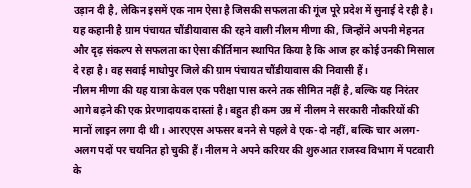उड़ान दी है, लेकिन इसमें एक नाम ऐसा है जिसकी सफलता की गूंज पूरे प्रदेश में सुनाई दे रही है। यह कहानी है ग्राम पंचायत चौंडीयावास की रहने वाली नीलम मीणा की, जिन्होंने अपनी मेहनत और दृढ़ संकल्प से सफलता का ऐसा कीर्तिमान स्थापित किया है कि आज हर कोई उनकी मिसाल दे रहा है। वह सवाई माधोपुर जिले की ग्राम पंचायत चौंडीयावास की निवासी हैं।
नीलम मीणा की यह यात्रा केवल एक परीक्षा पास करने तक सीमित नहीं है, बल्कि यह निरंतर आगे बढ़ने की एक प्रेरणादायक दास्तां है। बहुत ही कम उम्र में नीलम ने सरकारी नौकरियों की मानों लाइन लगा दी थी। आरएएस अफसर बनने से पहले वे एक-दो नहीं, बल्कि चार अलग-अलग पदों पर चयनित हो चुकी हैं। नीलम ने अपने करियर की शुरुआत राजस्व विभाग में पटवारी के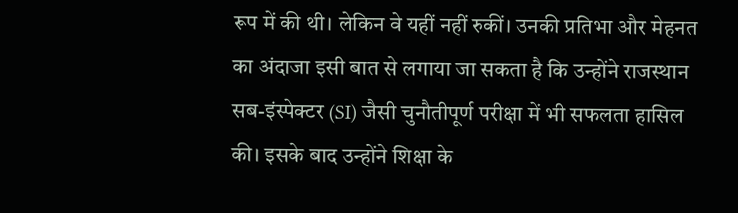रूप में की थी। लेकिन वे यहीं नहीं रुकीं। उनकी प्रतिभा और मेहनत का अंदाजा इसी बात से लगाया जा सकता है कि उन्होंने राजस्थान सब-इंस्पेक्टर (SI) जैसी चुनौतीपूर्ण परीक्षा में भी सफलता हासिल की। इसके बाद उन्होंने शिक्षा के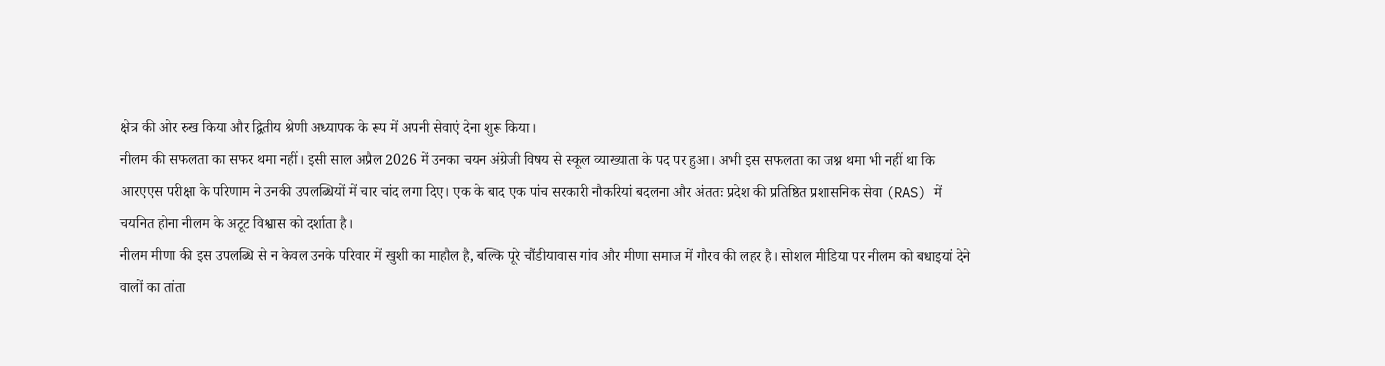क्षेत्र की ओर रुख किया और द्वितीय श्रेणी अध्यापक के रूप में अपनी सेवाएं देना शुरू किया।
नीलम की सफलता का सफर थमा नहीं। इसी साल अप्रैल 2026 में उनका चयन अंग्रेजी विषय से स्कूल व्याख्याता के पद पर हुआ। अभी इस सफलता का जश्न थमा भी नहीं था कि आरएएस परीक्षा के परिणाम ने उनकी उपलब्धियों में चार चांद लगा दिए। एक के बाद एक पांच सरकारी नौकरियां बदलना और अंततः प्रदेश की प्रतिष्ठित प्रशासनिक सेवा (RAS) में चयनित होना नीलम के अटूट विश्वास को दर्शाता है।
नीलम मीणा की इस उपलब्धि से न केवल उनके परिवार में खुशी का माहौल है, बल्कि पूरे चौंडीयावास गांव और मीणा समाज में गौरव की लहर है। सोशल मीडिया पर नीलम को बधाइयां देने वालों का तांता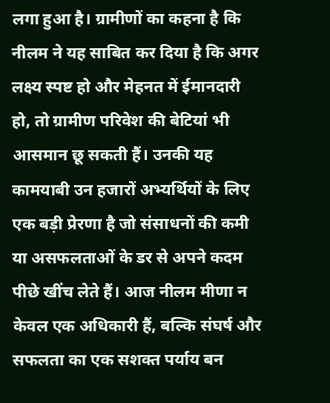लगा हुआ है। ग्रामीणों का कहना है कि नीलम ने यह साबित कर दिया है कि अगर लक्ष्य स्पष्ट हो और मेहनत में ईमानदारी हो, तो ग्रामीण परिवेश की बेटियां भी आसमान छू सकती हैं। उनकी यह कामयाबी उन हजारों अभ्यर्थियों के लिए एक बड़ी प्रेरणा है जो संसाधनों की कमी या असफलताओं के डर से अपने कदम पीछे खींच लेते हैं। आज नीलम मीणा न केवल एक अधिकारी हैं, बल्कि संघर्ष और सफलता का एक सशक्त पर्याय बन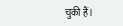चुकी हैं।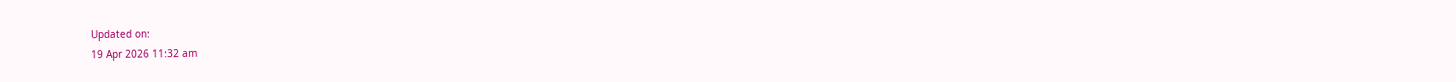Updated on:
19 Apr 2026 11:32 am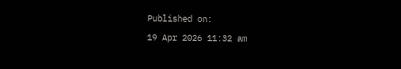Published on:
19 Apr 2026 11:32 am